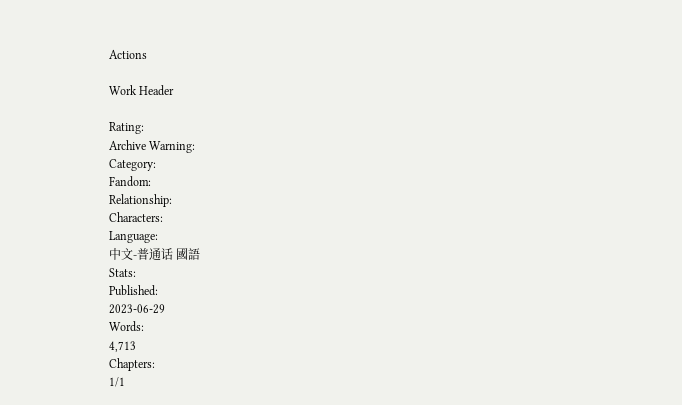Actions

Work Header

Rating:
Archive Warning:
Category:
Fandom:
Relationship:
Characters:
Language:
中文-普通话 國語
Stats:
Published:
2023-06-29
Words:
4,713
Chapters:
1/1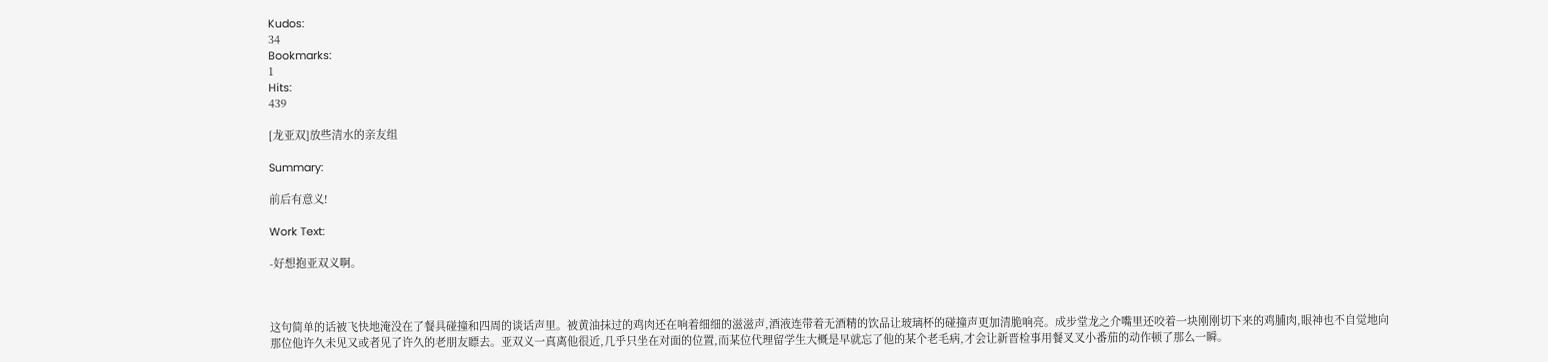Kudos:
34
Bookmarks:
1
Hits:
439

[龙亚双]放些清水的亲友组

Summary:

前后有意义!

Work Text:

-好想抱亚双义啊。



这句简单的话被飞快地淹没在了餐具碰撞和四周的谈话声里。被黄油抹过的鸡肉还在响着细细的滋滋声,酒液连带着无酒精的饮品让玻璃杯的碰撞声更加清脆响亮。成步堂龙之介嘴里还咬着一块刚刚切下来的鸡脯肉,眼神也不自觉地向那位他许久未见又或者见了许久的老朋友瞟去。亚双义一真离他很近,几乎只坐在对面的位置,而某位代理留学生大概是早就忘了他的某个老毛病,才会让新晋检事用餐叉叉小番茄的动作顿了那么一瞬。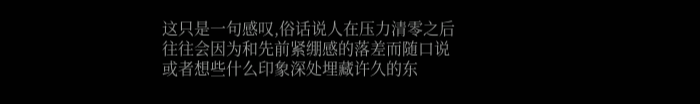这只是一句感叹,俗话说人在压力清零之后往往会因为和先前紧绷感的落差而随口说或者想些什么印象深处埋藏许久的东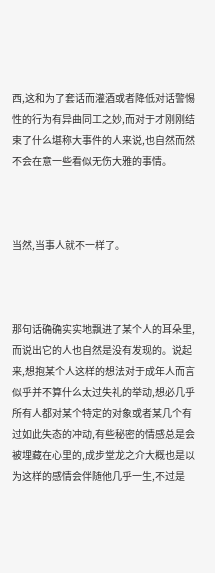西,这和为了套话而灌酒或者降低对话警惕性的行为有异曲同工之妙,而对于才刚刚结束了什么堪称大事件的人来说,也自然而然不会在意一些看似无伤大雅的事情。



当然,当事人就不一样了。



那句话确确实实地飘进了某个人的耳朵里,而说出它的人也自然是没有发现的。说起来,想抱某个人这样的想法对于成年人而言似乎并不算什么太过失礼的举动,想必几乎所有人都对某个特定的对象或者某几个有过如此失态的冲动,有些秘密的情感总是会被埋藏在心里的,成步堂龙之介大概也是以为这样的感情会伴随他几乎一生,不过是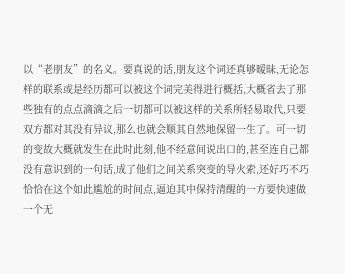以“老朋友”的名义。要真说的话,朋友这个词还真够暧昧,无论怎样的联系或是经历都可以被这个词完美得进行概括,大概省去了那些独有的点点滴滴之后一切都可以被这样的关系所轻易取代,只要双方都对其没有异议,那么也就会顺其自然地保留一生了。可一切的变故大概就发生在此时此刻,他不经意间说出口的,甚至连自己都没有意识到的一句话,成了他们之间关系突变的导火索,还好巧不巧恰恰在这个如此尴尬的时间点,逼迫其中保持清醒的一方要快速做一个无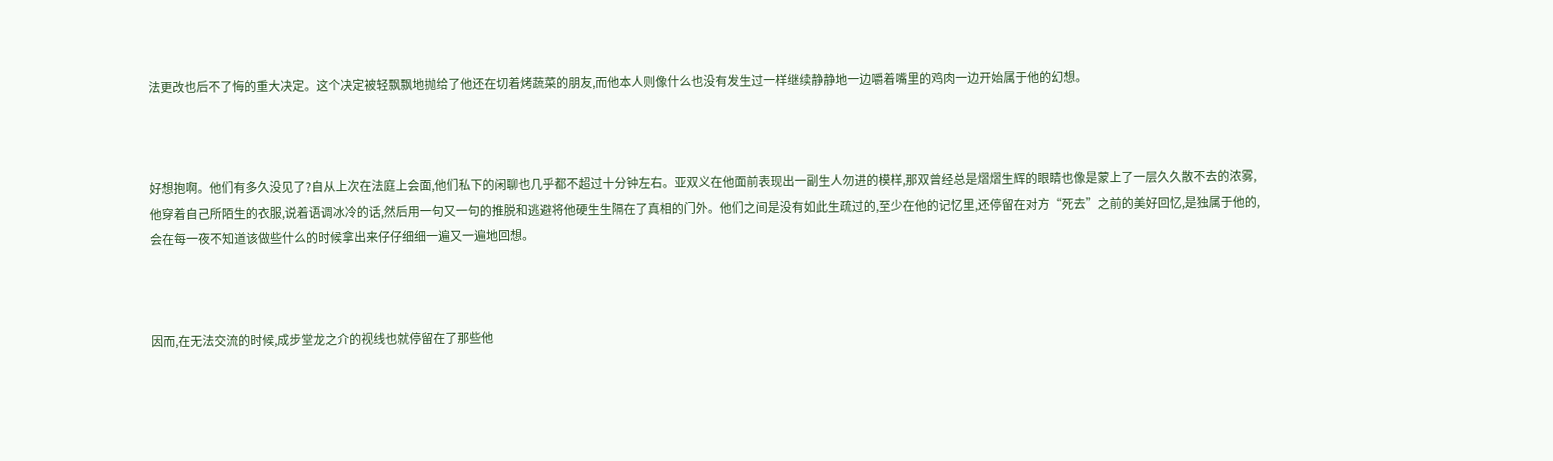法更改也后不了悔的重大决定。这个决定被轻飘飘地抛给了他还在切着烤蔬菜的朋友,而他本人则像什么也没有发生过一样继续静静地一边嚼着嘴里的鸡肉一边开始属于他的幻想。



好想抱啊。他们有多久没见了?自从上次在法庭上会面,他们私下的闲聊也几乎都不超过十分钟左右。亚双义在他面前表现出一副生人勿进的模样,那双曾经总是熠熠生辉的眼睛也像是蒙上了一层久久散不去的浓雾,他穿着自己所陌生的衣服,说着语调冰冷的话,然后用一句又一句的推脱和逃避将他硬生生隔在了真相的门外。他们之间是没有如此生疏过的,至少在他的记忆里,还停留在对方“死去”之前的美好回忆,是独属于他的,会在每一夜不知道该做些什么的时候拿出来仔仔细细一遍又一遍地回想。



因而,在无法交流的时候,成步堂龙之介的视线也就停留在了那些他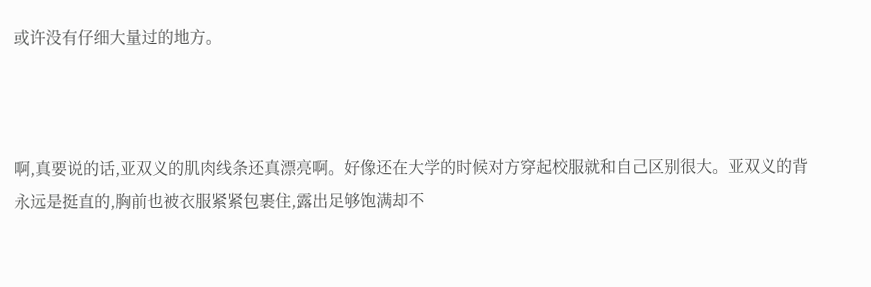或许没有仔细大量过的地方。



啊,真要说的话,亚双义的肌肉线条还真漂亮啊。好像还在大学的时候对方穿起校服就和自己区别很大。亚双义的背永远是挺直的,胸前也被衣服紧紧包裹住,露出足够饱满却不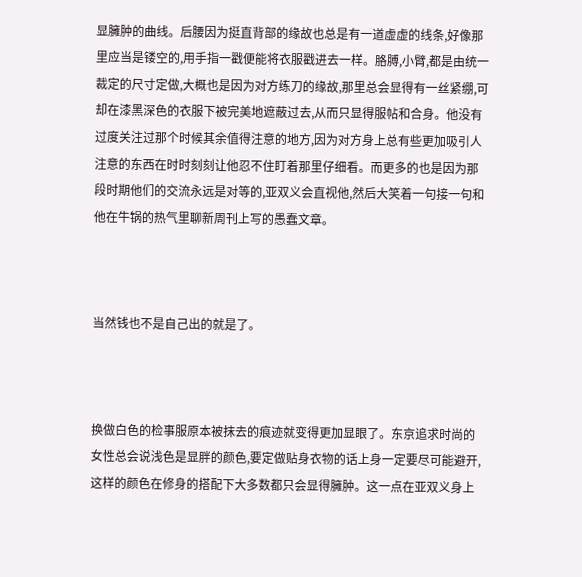显臃肿的曲线。后腰因为挺直背部的缘故也总是有一道虚虚的线条,好像那里应当是镂空的,用手指一戳便能将衣服戳进去一样。胳膊,小臂,都是由统一裁定的尺寸定做,大概也是因为对方练刀的缘故,那里总会显得有一丝紧绷,可却在漆黑深色的衣服下被完美地遮蔽过去,从而只显得服帖和合身。他没有过度关注过那个时候其余值得注意的地方,因为对方身上总有些更加吸引人注意的东西在时时刻刻让他忍不住盯着那里仔细看。而更多的也是因为那段时期他们的交流永远是对等的,亚双义会直视他,然后大笑着一句接一句和他在牛锅的热气里聊新周刊上写的愚蠢文章。



当然钱也不是自己出的就是了。



换做白色的检事服原本被抹去的痕迹就变得更加显眼了。东京追求时尚的女性总会说浅色是显胖的颜色,要定做贴身衣物的话上身一定要尽可能避开,这样的颜色在修身的搭配下大多数都只会显得臃肿。这一点在亚双义身上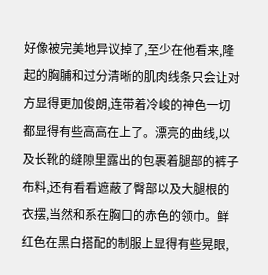好像被完美地异议掉了,至少在他看来,隆起的胸脯和过分清晰的肌肉线条只会让对方显得更加俊朗,连带着冷峻的神色一切都显得有些高高在上了。漂亮的曲线,以及长靴的缝隙里露出的包裹着腿部的裤子布料,还有看看遮蔽了臀部以及大腿根的衣摆,当然和系在胸口的赤色的领巾。鲜红色在黑白搭配的制服上显得有些晃眼,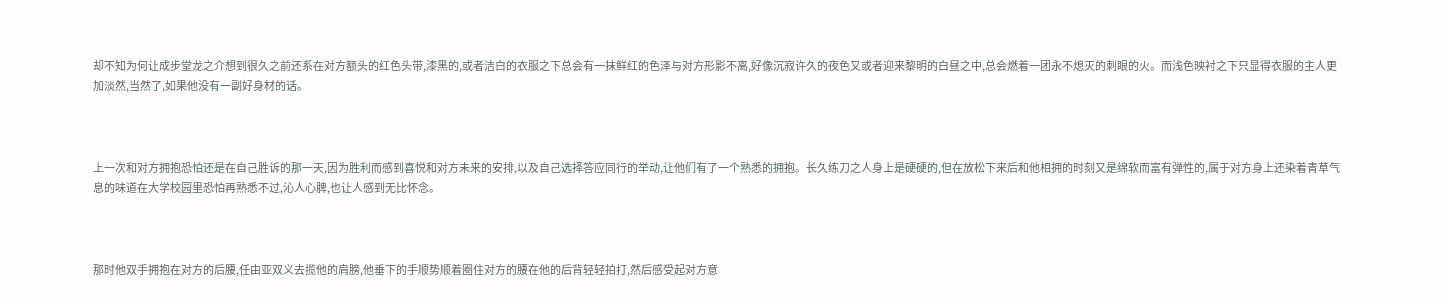却不知为何让成步堂龙之介想到很久之前还系在对方额头的红色头带,漆黑的,或者洁白的衣服之下总会有一抹鲜红的色泽与对方形影不离,好像沉寂许久的夜色又或者迎来黎明的白昼之中,总会燃着一团永不熄灭的刺眼的火。而浅色映衬之下只显得衣服的主人更加淡然,当然了,如果他没有一副好身材的话。



上一次和对方拥抱恐怕还是在自己胜诉的那一天,因为胜利而感到喜悦和对方未来的安排,以及自己选择答应同行的举动,让他们有了一个熟悉的拥抱。长久练刀之人身上是硬硬的,但在放松下来后和他相拥的时刻又是绵软而富有弹性的,属于对方身上还染着青草气息的味道在大学校园里恐怕再熟悉不过,沁人心脾,也让人感到无比怀念。



那时他双手拥抱在对方的后腰,任由亚双义去揽他的肩膀,他垂下的手顺势顺着圈住对方的腰在他的后背轻轻拍打,然后感受起对方意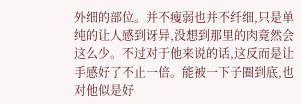外细的部位。并不瘦弱也并不纤细,只是单纯的让人感到讶异,没想到那里的肉竟然会这么少。不过对于他来说的话,这反而是让手感好了不止一倍。能被一下子圈到底,也对他似是好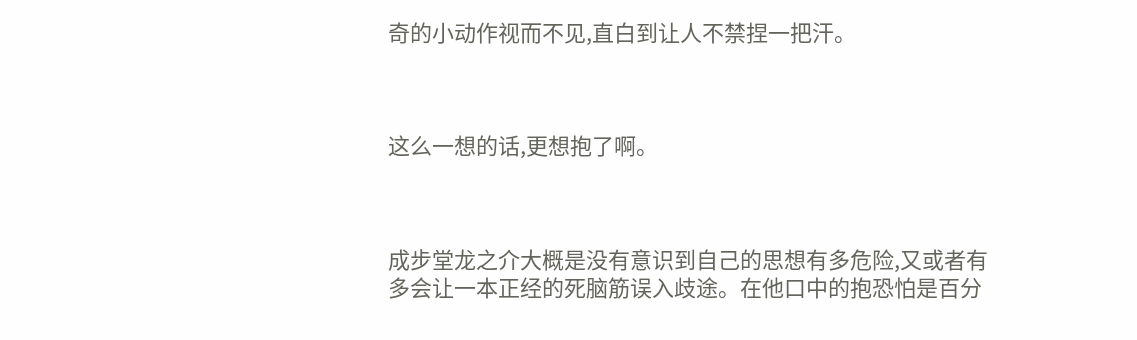奇的小动作视而不见,直白到让人不禁捏一把汗。



这么一想的话,更想抱了啊。



成步堂龙之介大概是没有意识到自己的思想有多危险,又或者有多会让一本正经的死脑筋误入歧途。在他口中的抱恐怕是百分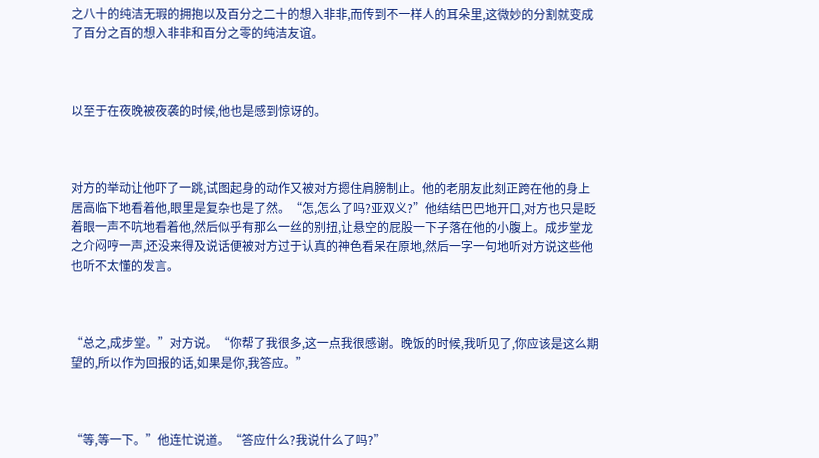之八十的纯洁无瑕的拥抱以及百分之二十的想入非非,而传到不一样人的耳朵里,这微妙的分割就变成了百分之百的想入非非和百分之零的纯洁友谊。



以至于在夜晚被夜袭的时候,他也是感到惊讶的。



对方的举动让他吓了一跳,试图起身的动作又被对方摁住肩膀制止。他的老朋友此刻正跨在他的身上居高临下地看着他,眼里是复杂也是了然。“怎,怎么了吗?亚双义?”他结结巴巴地开口,对方也只是眨着眼一声不吭地看着他,然后似乎有那么一丝的别扭,让悬空的屁股一下子落在他的小腹上。成步堂龙之介闷哼一声,还没来得及说话便被对方过于认真的神色看呆在原地,然后一字一句地听对方说这些他也听不太懂的发言。



“总之,成步堂。”对方说。“你帮了我很多,这一点我很感谢。晚饭的时候,我听见了,你应该是这么期望的,所以作为回报的话,如果是你,我答应。”



“等,等一下。”他连忙说道。“答应什么?我说什么了吗?”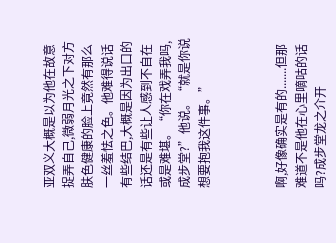亚双义大概是以为他在故意捉弄自己,微弱月光之下对方肤色健康的脸上竟然有那么一丝羞怯之色。他难得说话有些结巴,大概是因为出口的话还是有些让人感到不自在或是难堪。“你在戏弄我吗,成步堂?”他说。“就是你说想要抱我这件事。”



啊,好像确实是有的.......但那难道不是他在心里嘀咕的话吗?成步堂龙之介开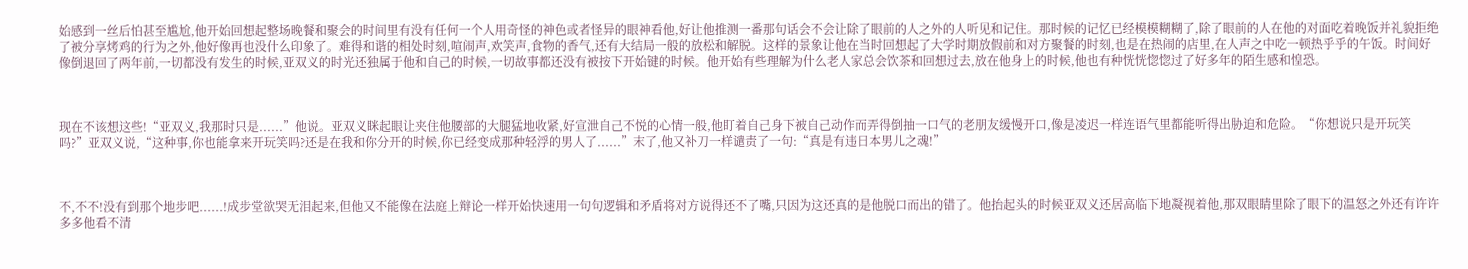始感到一丝后怕甚至尴尬,他开始回想起整场晚餐和聚会的时间里有没有任何一个人用奇怪的神色或者怪异的眼神看他,好让他推测一番那句话会不会让除了眼前的人之外的人听见和记住。那时候的记忆已经模模糊糊了,除了眼前的人在他的对面吃着晚饭并礼貌拒绝了被分享烤鸡的行为之外,他好像再也没什么印象了。难得和谐的相处时刻,喧闹声,欢笑声,食物的香气,还有大结局一般的放松和解脱。这样的景象让他在当时回想起了大学时期放假前和对方聚餐的时刻,也是在热闹的店里,在人声之中吃一顿热乎乎的午饭。时间好像倒退回了两年前,一切都没有发生的时候,亚双义的时光还独属于他和自己的时候,一切故事都还没有被按下开始键的时候。他开始有些理解为什么老人家总会饮茶和回想过去,放在他身上的时候,他也有种恍恍惚惚过了好多年的陌生感和惶恐。



现在不该想这些!“亚双义,我那时只是......”他说。亚双义眯起眼让夹住他腰部的大腿猛地收紧,好宣泄自己不悦的心情一般,他盯着自己身下被自己动作而弄得倒抽一口气的老朋友缓慢开口,像是凌迟一样连语气里都能听得出胁迫和危险。“你想说只是开玩笑吗?”亚双义说,“这种事,你也能拿来开玩笑吗?还是在我和你分开的时候,你已经变成那种轻浮的男人了......”末了,他又补刀一样谴责了一句:“真是有违日本男儿之魂!”



不,不不!没有到那个地步吧......!成步堂欲哭无泪起来,但他又不能像在法庭上辩论一样开始快速用一句句逻辑和矛盾将对方说得还不了嘴,只因为这还真的是他脱口而出的错了。他抬起头的时候亚双义还居高临下地凝视着他,那双眼睛里除了眼下的温怒之外还有许许多多他看不清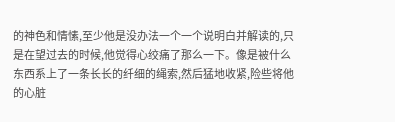的神色和情愫,至少他是没办法一个一个说明白并解读的,只是在望过去的时候,他觉得心绞痛了那么一下。像是被什么东西系上了一条长长的纤细的绳索,然后猛地收紧,险些将他的心脏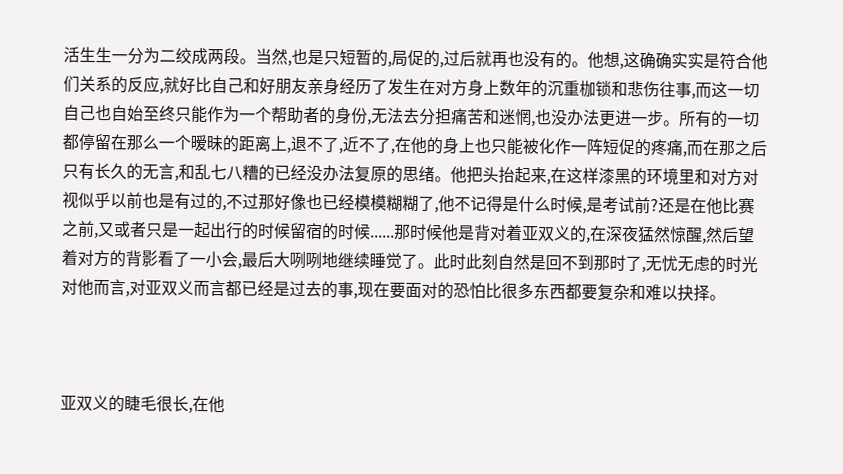活生生一分为二绞成两段。当然,也是只短暂的,局促的,过后就再也没有的。他想,这确确实实是符合他们关系的反应,就好比自己和好朋友亲身经历了发生在对方身上数年的沉重枷锁和悲伤往事,而这一切自己也自始至终只能作为一个帮助者的身份,无法去分担痛苦和迷惘,也没办法更进一步。所有的一切都停留在那么一个暧昧的距离上,退不了,近不了,在他的身上也只能被化作一阵短促的疼痛,而在那之后只有长久的无言,和乱七八糟的已经没办法复原的思绪。他把头抬起来,在这样漆黑的环境里和对方对视似乎以前也是有过的,不过那好像也已经模模糊糊了,他不记得是什么时候,是考试前?还是在他比赛之前,又或者只是一起出行的时候留宿的时候......那时候他是背对着亚双义的,在深夜猛然惊醒,然后望着对方的背影看了一小会,最后大咧咧地继续睡觉了。此时此刻自然是回不到那时了,无忧无虑的时光对他而言,对亚双义而言都已经是过去的事,现在要面对的恐怕比很多东西都要复杂和难以抉择。



亚双义的睫毛很长,在他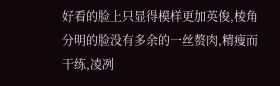好看的脸上只显得模样更加英俊,棱角分明的脸没有多余的一丝赘肉,精瘦而干练,凌冽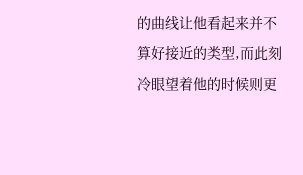的曲线让他看起来并不算好接近的类型,而此刻冷眼望着他的时候则更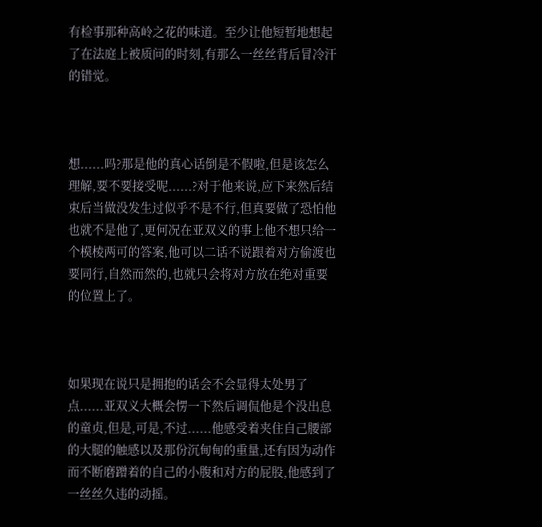有检事那种高岭之花的味道。至少让他短暂地想起了在法庭上被质问的时刻,有那么一丝丝背后冒冷汗的错觉。



想......吗?那是他的真心话倒是不假啦,但是该怎么理解,要不要接受呢......?对于他来说,应下来然后结束后当做没发生过似乎不是不行,但真要做了恐怕他也就不是他了,更何况在亚双义的事上他不想只给一个模棱两可的答案,他可以二话不说跟着对方偷渡也要同行,自然而然的,也就只会将对方放在绝对重要的位置上了。



如果现在说只是拥抱的话会不会显得太处男了点......亚双义大概会愣一下然后调侃他是个没出息的童贞,但是,可是,不过......他感受着夹住自己腰部的大腿的触感以及那份沉甸甸的重量,还有因为动作而不断磨蹭着的自己的小腹和对方的屁股,他感到了一丝丝久违的动摇。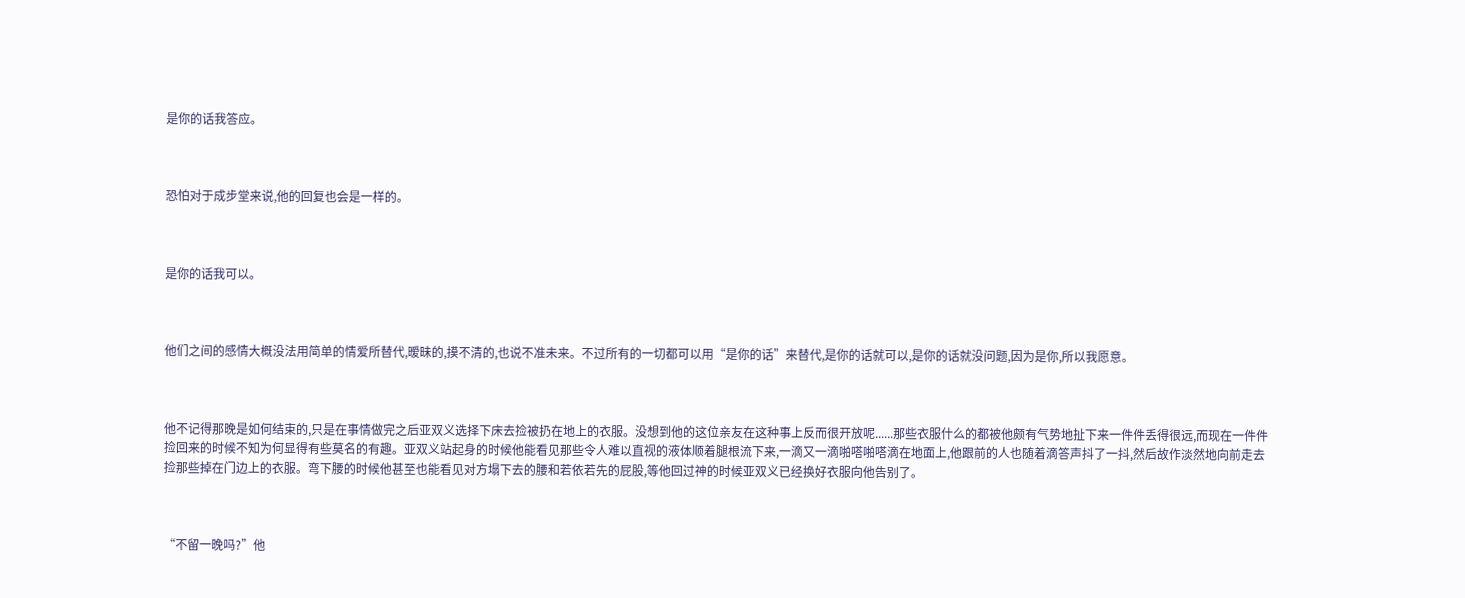是你的话我答应。



恐怕对于成步堂来说,他的回复也会是一样的。



是你的话我可以。



他们之间的感情大概没法用简单的情爱所替代,暧昧的,摸不清的,也说不准未来。不过所有的一切都可以用“是你的话”来替代,是你的话就可以,是你的话就没问题,因为是你,所以我愿意。



他不记得那晚是如何结束的,只是在事情做完之后亚双义选择下床去捡被扔在地上的衣服。没想到他的这位亲友在这种事上反而很开放呢......那些衣服什么的都被他颇有气势地扯下来一件件丢得很远,而现在一件件捡回来的时候不知为何显得有些莫名的有趣。亚双义站起身的时候他能看见那些令人难以直视的液体顺着腿根流下来,一滴又一滴啪嗒啪嗒滴在地面上,他跟前的人也随着滴答声抖了一抖,然后故作淡然地向前走去捡那些掉在门边上的衣服。弯下腰的时候他甚至也能看见对方塌下去的腰和若依若先的屁股,等他回过神的时候亚双义已经换好衣服向他告别了。



“不留一晚吗?”他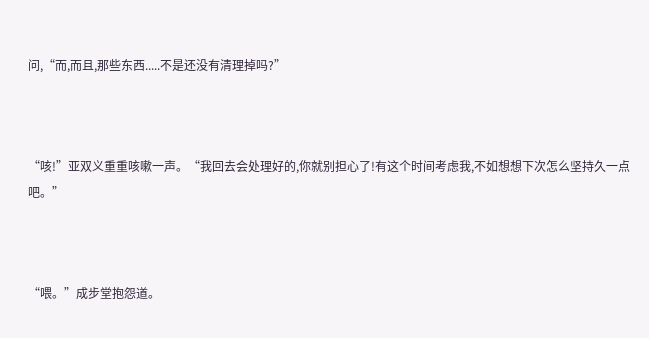问,“而,而且,那些东西.....不是还没有清理掉吗?”



“咳!”亚双义重重咳嗽一声。“我回去会处理好的,你就别担心了!有这个时间考虑我,不如想想下次怎么坚持久一点吧。”



“喂。”成步堂抱怨道。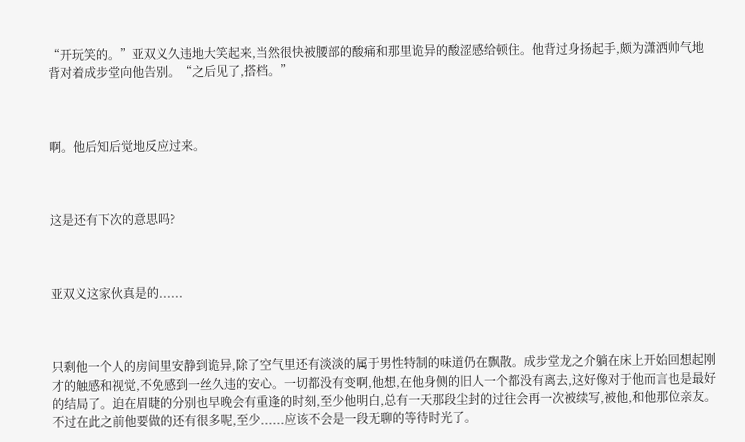“开玩笑的。”亚双义久违地大笑起来,当然很快被腰部的酸痛和那里诡异的酸涩感给顿住。他背过身扬起手,颇为潇洒帅气地背对着成步堂向他告别。“之后见了,搭档。”



啊。他后知后觉地反应过来。



这是还有下次的意思吗?



亚双义这家伙真是的......



只剩他一个人的房间里安静到诡异,除了空气里还有淡淡的属于男性特制的味道仍在飘散。成步堂龙之介躺在床上开始回想起刚才的触感和视觉,不免感到一丝久违的安心。一切都没有变啊,他想,在他身侧的旧人一个都没有离去,这好像对于他而言也是最好的结局了。迫在眉睫的分别也早晚会有重逢的时刻,至少他明白,总有一天那段尘封的过往会再一次被续写,被他,和他那位亲友。不过在此之前他要做的还有很多呢,至少......应该不会是一段无聊的等待时光了。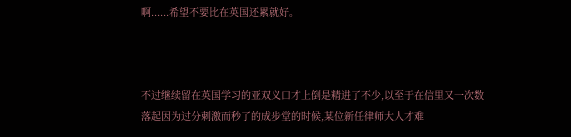啊......希望不要比在英国还累就好。



不过继续留在英国学习的亚双义口才上倒是精进了不少,以至于在信里又一次数落起因为过分刺激而秒了的成步堂的时候,某位新任律师大人才难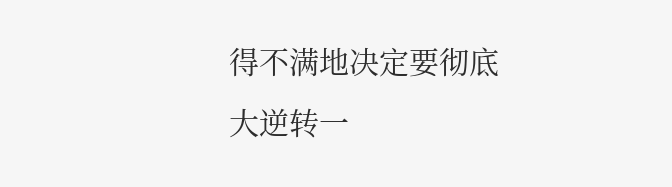得不满地决定要彻底大逆转一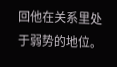回他在关系里处于弱势的地位。